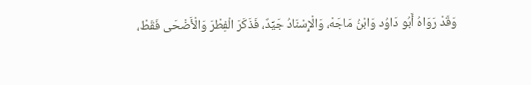وَقَدْ رَوَاهُ أَبُو دَاوُد وَابْنُ مَاجَهْ، وَالْإِسْنَادُ جَيِّدٌ، فَذَكَرَ الْفِطْرَ وَالْأَضْحَى فَقَطْ،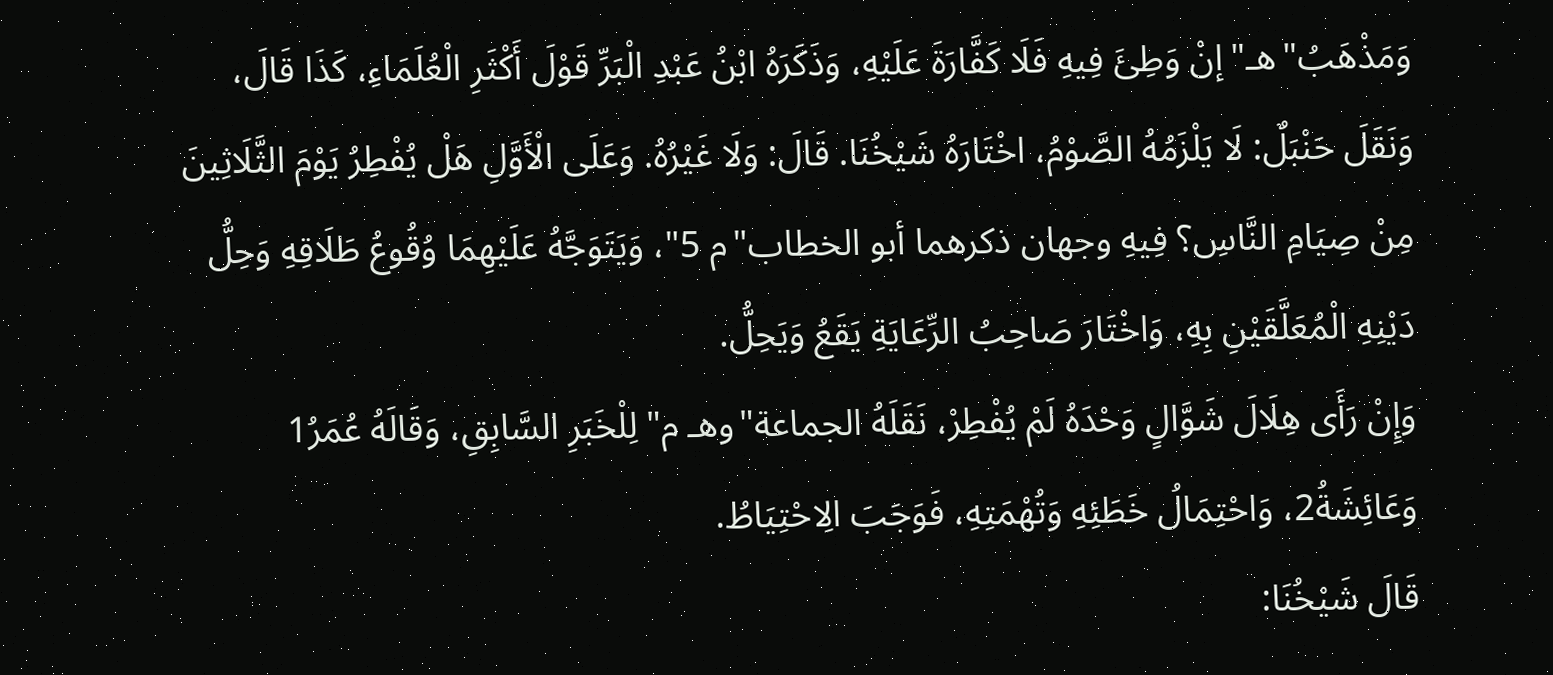وَمَذْهَبُ"هـ"إنْ وَطِئَ فِيهِ فَلَا كَفَّارَةَ عَلَيْهِ، وَذَكَرَهُ ابْنُ عَبْدِ الْبَرِّ قَوْلَ أَكْثَرِ الْعُلَمَاءِ، كَذَا قَالَ، وَنَقَلَ حَنْبَلٌ: لَا يَلْزَمُهُ الصَّوْمُ، اخْتَارَهُ شَيْخُنَا. قَالَ: وَلَا غَيْرُهُ. وَعَلَى الْأَوَّلِ هَلْ يُفْطِرُ يَوْمَ الثَّلَاثِينَ مِنْ صِيَامِ النَّاسِ؟ فِيهِ وجهان ذكرهما أبو الخطاب"م 5"، وَيَتَوَجَّهُ عَلَيْهِمَا وُقُوعُ طَلَاقِهِ وَحِلُّ دَيْنِهِ الْمُعَلَّقَيْنِ بِهِ، وَاخْتَارَ صَاحِبُ الرِّعَايَةِ يَقَعُ وَيَحِلُّ.
وَإِنْ رَأَى هِلَالَ شَوَّالٍ وَحْدَهُ لَمْ يُفْطِرْ، نَقَلَهُ الجماعة"وهـ م"لِلْخَبَرِ السَّابِقِ، وَقَالَهُ عُمَرُ1 وَعَائِشَةُ2، وَاحْتِمَالُ خَطَئِهِ وَتُهْمَتِهِ، فَوَجَبَ الِاحْتِيَاطُ.
قَالَ شَيْخُنَا: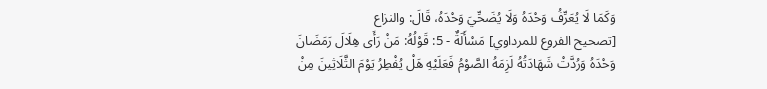وَكَمَا لَا يُعَرِّفُ وَحْدَهُ وَلَا يُضَحِّيَ وَحْدَهُ، قَالَ: والنزاع
[تصحيح الفروع للمرداوي] مَسْأَلَةٌ - 5: قَوْلُهُ: مَنْ رَأَى هِلَالَ رَمَضَانَ وَحْدَهُ وَرُدَّتْ شَهَادَتُهُ لَزِمَهُ الصَّوْمُ فَعَلَيْهِ هَلْ يُفْطِرُ يَوْمَ الثَّلَاثِينَ مِنْ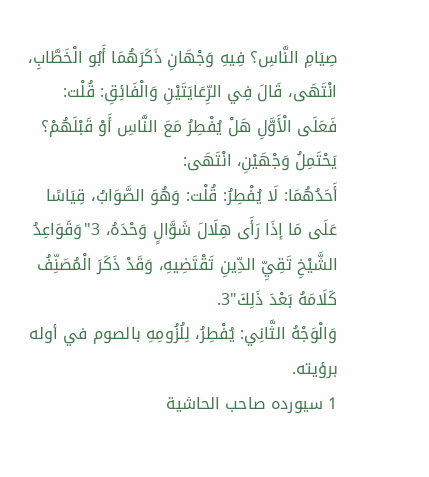صِيَامِ النَّاسِ؟ فِيهِ وَجْهَانِ ذَكَرَهُمَا أَبُو الْخَطَّابِ، انْتَهَى، قَالَ فِي الرِّعَايَتَيْنِ وَالْفَائِقِ: قُلْت: فَعَلَى الْأَوَّلِ هَلْ يُفْطِرُ مَعَ النَّاسِ أَوْ قَبْلَهُمْ؟ يَحْتَمِلُ وَجْهَيْنِ، انْتَهَى:
أَحَدُهُمَا: لَا يُفْطِرُ: قُلْت: وَهُوَ الصَّوَابُ، قِيَاسًا عَلَى مَا إذَا رَأَى هِلَالَ شَوَّالٍ وَحْدَهُ، 3"وَقَوَاعِدُ الشَّيْخِ تَقِيِّ الدِّينِ تَقْتَضِيهِ، وَقَدْ ذَكَرَ الْمُصَنِّفُ كَلَامَهُ بَعْدَ ذَلِكَ"3.
وَالْوَجْهُ الثَّانِي: يُفْطِرُ، لِلُزُومِهِ بالصوم في أوله برؤيته.
1 سيورده صاحب الحاشية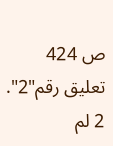ص 424 تعليق رقم"2".
2 لم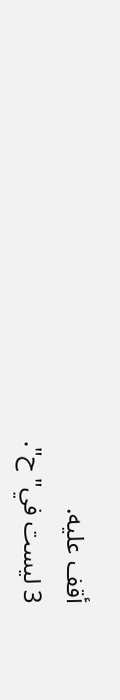أقف عليه.
3 ليست في"ح".